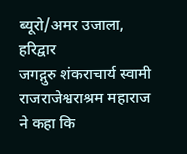ब्यूरो/अमर उजाला, हरिद्वार
जगद्गुरु शंकराचार्य स्वामी राजराजेश्वराश्रम महाराज ने कहा कि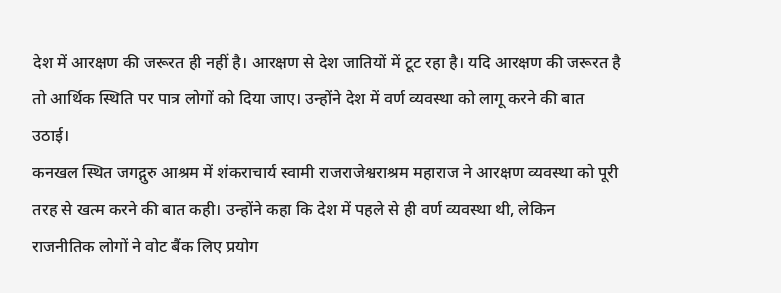देश में आरक्षण की जरूरत ही नहीं है। आरक्षण से देश जातियों में टूट रहा है। यदि आरक्षण की जरूरत है तो आर्थिक स्थिति पर पात्र लोगों को दिया जाए। उन्होंने देश में वर्ण व्यवस्था को लागू करने की बात उठाई।
कनखल स्थित जगद्गुरु आश्रम में शंकराचार्य स्वामी राजराजेश्वराश्रम महाराज ने आरक्षण व्यवस्था को पूरी तरह से खत्म करने की बात कही। उन्होंने कहा कि देश में पहले से ही वर्ण व्यवस्था थी, लेकिन राजनीतिक लोगों ने वोट बैंक लिए प्रयोग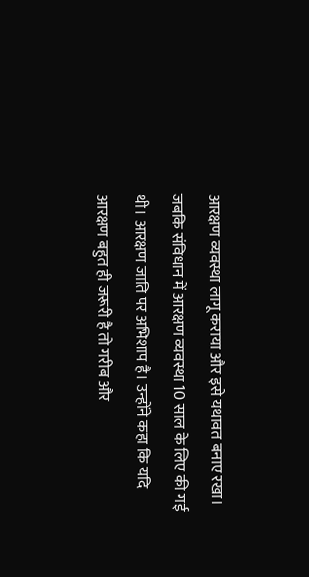आरक्षण व्यवस्था लागू कराया और इसे यथावत बनाए रखा। जबकि संविधान में आरक्षण व्यवस्था 10 साल के लिए की गई थी। आरक्षण जाति पर अभिशाप है। उन्होंने कहा कि यदि आरक्षण बहुत ही जरूरी है तो गरीब और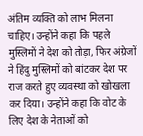अंतिम व्यक्ति को लाभ मिलना चाहिए। उन्होंने कहा कि पहले मुस्लिमों ने देश को तोड़ा, फिर अंग्रेजों ने हिंदु मुस्लिमों को बांटकर देश पर राज करते हुए व्यवस्था को खोखला कर दिया। उन्होंने कहा कि वोट के लिए देश के नेताओं को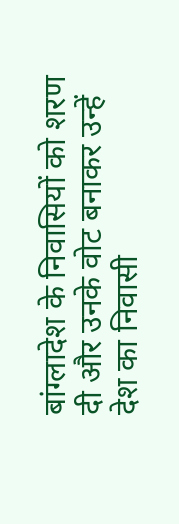बांग्लादेश के निवासियों को शरण दी और उनके वोट बनाकर उन्हें देश का निवासी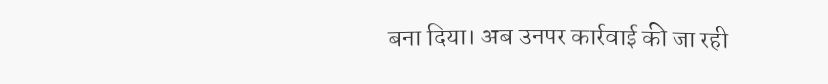बना दिया। अब उनपर कार्रवाई की जा रही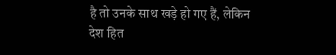है तो उनके साथ खड़े हो गए हैं, लेकिन देश हित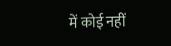में कोई नहीं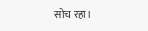सोच रहा।